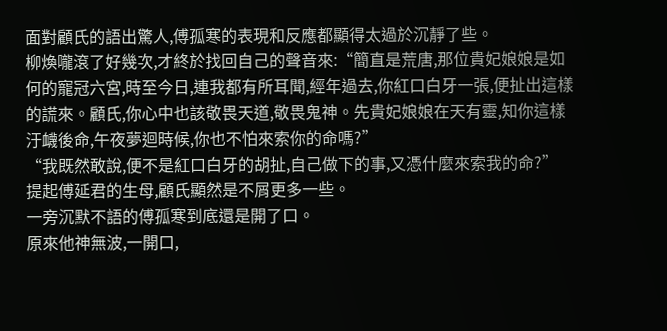面對顧氏的語出驚人,傅孤寒的表現和反應都顯得太過於沉靜了些。
柳煥嚨滾了好幾次,才終於找回自己的聲音來:“簡直是荒唐,那位貴妃娘娘是如何的寵冠六宮,時至今日,連我都有所耳聞,經年過去,你紅口白牙一張,便扯出這樣的謊來。顧氏,你心中也該敬畏天道,敬畏鬼神。先貴妃娘娘在天有靈,知你這樣汙衊後命,午夜夢迴時候,你也不怕來索你的命嗎?”
“我既然敢說,便不是紅口白牙的胡扯,自己做下的事,又憑什麼來索我的命?”
提起傅延君的生母,顧氏顯然是不屑更多一些。
一旁沉默不語的傅孤寒到底還是開了口。
原來他神無波,一開口,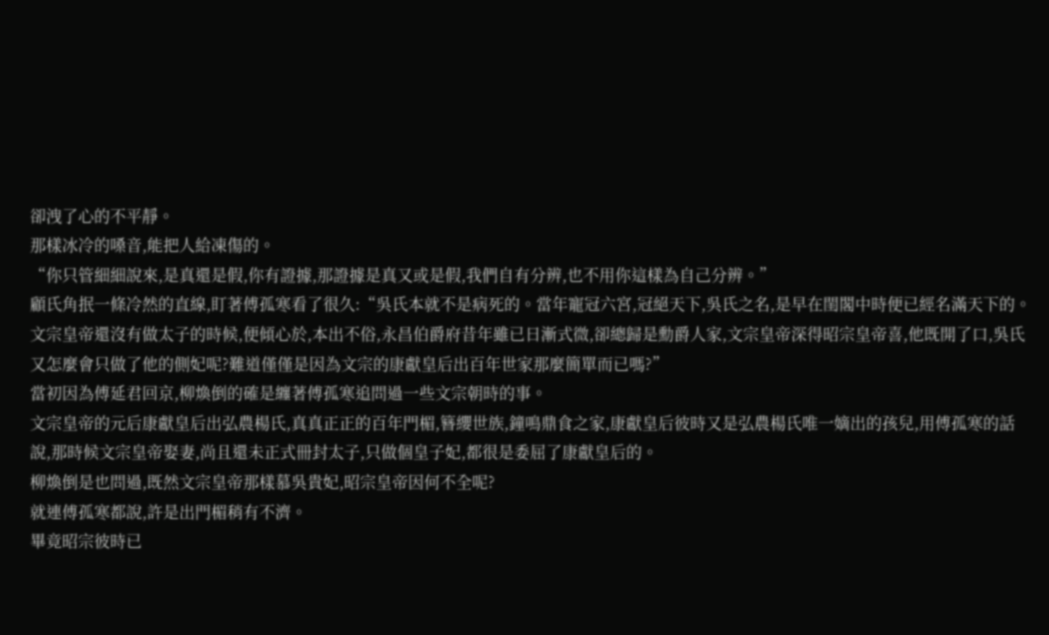卻洩了心的不平靜。
那樣冰冷的嗓音,能把人給凍傷的。
“你只管細細說來,是真還是假,你有證據,那證據是真又或是假,我們自有分辨,也不用你這樣為自己分辨。”
顧氏角抿一條冷然的直線,盯著傅孤寒看了很久:“吳氏本就不是病死的。當年寵冠六宮,冠絕天下,吳氏之名,是早在閨閣中時便已經名滿天下的。文宗皇帝還沒有做太子的時候,便傾心於,本出不俗,永昌伯爵府昔年雖已日漸式微,卻總歸是勳爵人家,文宗皇帝深得昭宗皇帝喜,他既開了口,吳氏又怎麼會只做了他的側妃呢?難道僅僅是因為文宗的康獻皇后出百年世家那麼簡單而已嗎?”
當初因為傅延君回京,柳煥倒的確是纏著傅孤寒追問過一些文宗朝時的事。
文宗皇帝的元后康獻皇后出弘農楊氏,真真正正的百年門楣,簪纓世族,鐘鳴鼎食之家,康獻皇后彼時又是弘農楊氏唯一嫡出的孩兒,用傅孤寒的話說,那時候文宗皇帝娶妻,尚且還未正式冊封太子,只做個皇子妃,都很是委屈了康獻皇后的。
柳煥倒是也問過,既然文宗皇帝那樣慕吳貴妃,昭宗皇帝因何不全呢?
就連傅孤寒都說,許是出門楣稍有不濟。
畢竟昭宗彼時已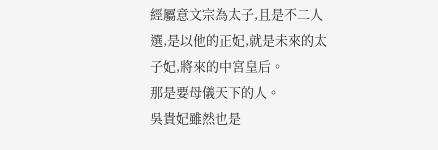經屬意文宗為太子,且是不二人選,是以他的正妃,就是未來的太子妃,將來的中宮皇后。
那是要母儀天下的人。
吳貴妃雖然也是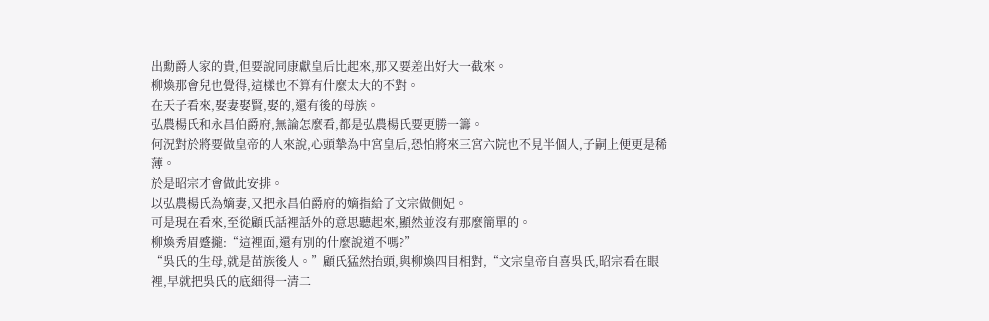出勳爵人家的貴,但要說同康獻皇后比起來,那又要差出好大一截來。
柳煥那會兒也覺得,這樣也不算有什麼太大的不對。
在天子看來,娶妻娶賢,娶的,還有後的母族。
弘農楊氏和永昌伯爵府,無論怎麼看,都是弘農楊氏要更勝一籌。
何況對於將要做皇帝的人來說,心頭摯為中宮皇后,恐怕將來三宮六院也不見半個人,子嗣上便更是稀薄。
於是昭宗才會做此安排。
以弘農楊氏為嫡妻,又把永昌伯爵府的嫡指給了文宗做側妃。
可是現在看來,至從顧氏話裡話外的意思聽起來,顯然並沒有那麼簡單的。
柳煥秀眉蹙攏:“這裡面,還有別的什麼說道不嗎?”
“吳氏的生母,就是苗族後人。”顧氏猛然抬頭,與柳煥四目相對,“文宗皇帝自喜吳氏,昭宗看在眼裡,早就把吳氏的底細得一清二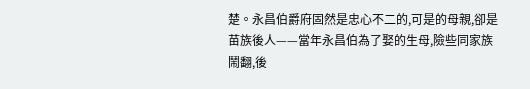楚。永昌伯爵府固然是忠心不二的,可是的母親,卻是苗族後人——當年永昌伯為了娶的生母,險些同家族鬧翻,後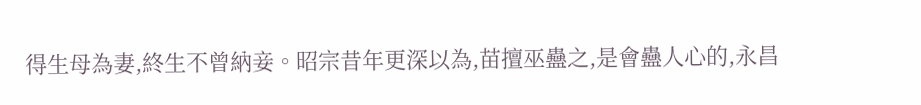得生母為妻,終生不曾納妾。昭宗昔年更深以為,苗擅巫蠱之,是會蠱人心的,永昌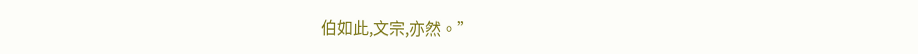伯如此,文宗,亦然。”